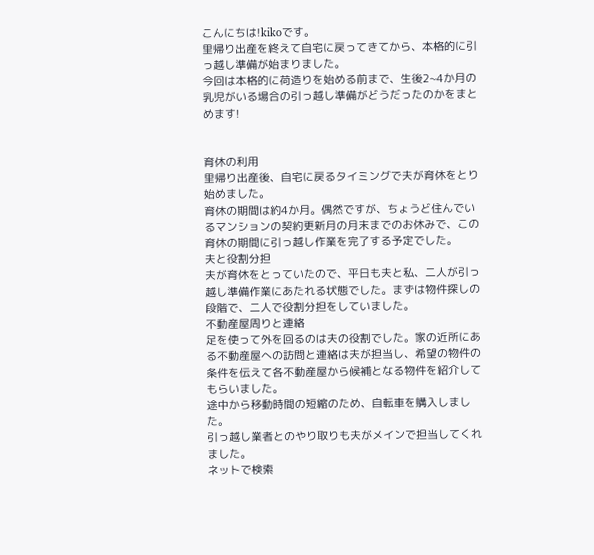こんにちは!kikoです。
里帰り出産を終えて自宅に戻ってきてから、本格的に引っ越し準備が始まりました。
今回は本格的に荷造りを始める前まで、生後2~4か月の乳児がいる場合の引っ越し準備がどうだったのかをまとめます!


育休の利用
里帰り出産後、自宅に戻るタイミングで夫が育休をとり始めました。
育休の期間は約4か月。偶然ですが、ちょうど住んでいるマンションの契約更新月の月末までのお休みで、この育休の期間に引っ越し作業を完了する予定でした。
夫と役割分担
夫が育休をとっていたので、平日も夫と私、二人が引っ越し準備作業にあたれる状態でした。まずは物件探しの段階で、二人で役割分担をしていました。
不動産屋周りと連絡
足を使って外を回るのは夫の役割でした。家の近所にある不動産屋への訪問と連絡は夫が担当し、希望の物件の条件を伝えて各不動産屋から候補となる物件を紹介してもらいました。
途中から移動時間の短縮のため、自転車を購入しました。
引っ越し業者とのやり取りも夫がメインで担当してくれました。
ネットで検索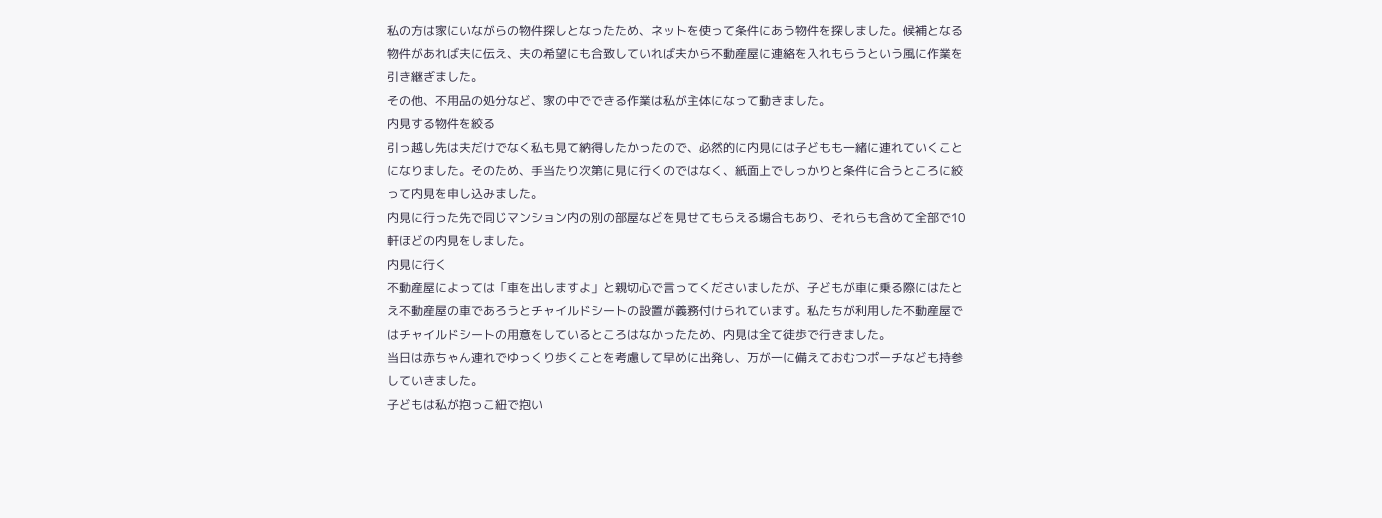私の方は家にいながらの物件探しとなったため、ネットを使って条件にあう物件を探しました。候補となる物件があれば夫に伝え、夫の希望にも合致していれば夫から不動産屋に連絡を入れもらうという風に作業を引き継ぎました。
その他、不用品の処分など、家の中でできる作業は私が主体になって動きました。
内見する物件を絞る
引っ越し先は夫だけでなく私も見て納得したかったので、必然的に内見には子どもも一緒に連れていくことになりました。そのため、手当たり次第に見に行くのではなく、紙面上でしっかりと条件に合うところに絞って内見を申し込みました。
内見に行った先で同じマンション内の別の部屋などを見せてもらえる場合もあり、それらも含めて全部で10軒ほどの内見をしました。
内見に行く
不動産屋によっては「車を出しますよ」と親切心で言ってくださいましたが、子どもが車に乗る際にはたとえ不動産屋の車であろうとチャイルドシートの設置が義務付けられています。私たちが利用した不動産屋ではチャイルドシートの用意をしているところはなかったため、内見は全て徒歩で行きました。
当日は赤ちゃん連れでゆっくり歩くことを考慮して早めに出発し、万が一に備えておむつポーチなども持参していきました。
子どもは私が抱っこ紐で抱い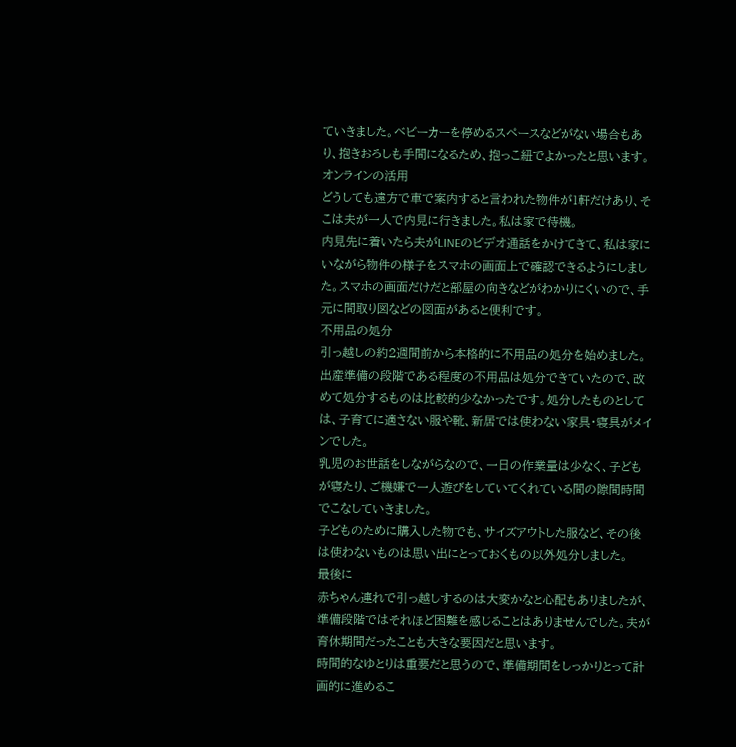ていきました。ベビーカーを停めるスペースなどがない場合もあり、抱きおろしも手間になるため、抱っこ紐でよかったと思います。
オンラインの活用
どうしても遠方で車で案内すると言われた物件が1軒だけあり、そこは夫が一人で内見に行きました。私は家で待機。
内見先に着いたら夫がLINEのビデオ通話をかけてきて、私は家にいながら物件の様子をスマホの画面上で確認できるようにしました。スマホの画面だけだと部屋の向きなどがわかりにくいので、手元に間取り図などの図面があると便利です。
不用品の処分
引っ越しの約2週間前から本格的に不用品の処分を始めました。
出産準備の段階である程度の不用品は処分できていたので、改めて処分するものは比較的少なかったです。処分したものとしては、子育てに適さない服や靴、新居では使わない家具・寝具がメインでした。
乳児のお世話をしながらなので、一日の作業量は少なく、子どもが寝たり、ご機嫌で一人遊びをしていてくれている間の隙間時間でこなしていきました。
子どものために購入した物でも、サイズアウトした服など、その後は使わないものは思い出にとっておくもの以外処分しました。
最後に
赤ちゃん連れで引っ越しするのは大変かなと心配もありましたが、準備段階ではそれほど困難を感じることはありませんでした。夫が育休期間だったことも大きな要因だと思います。
時間的なゆとりは重要だと思うので、準備期間をしっかりとって計画的に進めるこ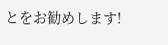とをお勧めします!